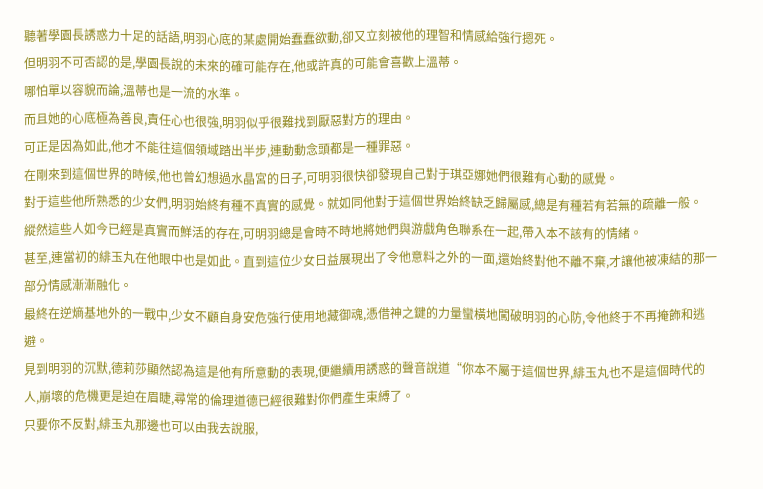聽著學園長誘惑力十足的話語,明羽心底的某處開始蠢蠢欲動,卻又立刻被他的理智和情感給強行摁死。
但明羽不可否認的是,學園長說的未來的確可能存在,他或許真的可能會喜歡上溫蒂。
哪怕單以容貌而論,溫蒂也是一流的水準。
而且她的心底極為善良,責任心也很強,明羽似乎很難找到厭惡對方的理由。
可正是因為如此,他才不能往這個領域踏出半步,連動動念頭都是一種罪惡。
在剛來到這個世界的時候,他也曾幻想過水晶宮的日子,可明羽很快卻發現自己對于琪亞娜她們很難有心動的感覺。
對于這些他所熟悉的少女們,明羽始終有種不真實的感覺。就如同他對于這個世界始終缺乏歸屬感,總是有種若有若無的疏離一般。
縱然這些人如今已經是真實而鮮活的存在,可明羽總是會時不時地將她們與游戲角色聯系在一起,帶入本不該有的情緒。
甚至,連當初的緋玉丸在他眼中也是如此。直到這位少女日益展現出了令他意料之外的一面,還始終對他不離不棄,才讓他被凍結的那一部分情感漸漸融化。
最終在逆熵基地外的一戰中,少女不顧自身安危強行使用地藏御魂,憑借神之鍵的力量蠻橫地闖破明羽的心防,令他終于不再掩飾和逃避。
見到明羽的沉默,德莉莎顯然認為這是他有所意動的表現,便繼續用誘惑的聲音說道“你本不屬于這個世界,緋玉丸也不是這個時代的人,崩壞的危機更是迫在眉睫,尋常的倫理道德已經很難對你們產生束縛了。
只要你不反對,緋玉丸那邊也可以由我去說服,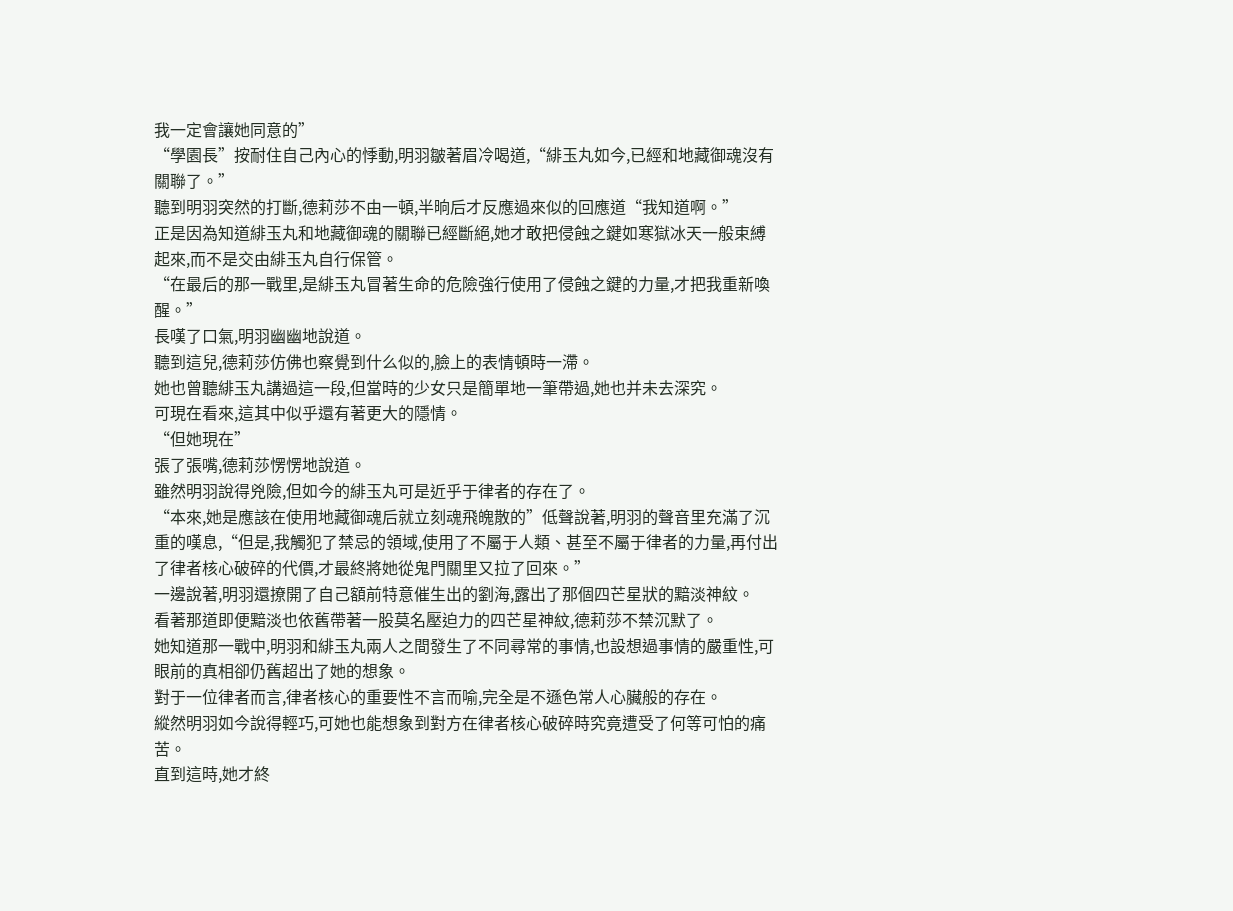我一定會讓她同意的”
“學園長”按耐住自己內心的悸動,明羽皺著眉冷喝道,“緋玉丸如今,已經和地藏御魂沒有關聯了。”
聽到明羽突然的打斷,德莉莎不由一頓,半晌后才反應過來似的回應道“我知道啊。”
正是因為知道緋玉丸和地藏御魂的關聯已經斷絕,她才敢把侵蝕之鍵如寒獄冰天一般束縛起來,而不是交由緋玉丸自行保管。
“在最后的那一戰里,是緋玉丸冒著生命的危險強行使用了侵蝕之鍵的力量,才把我重新喚醒。”
長嘆了口氣,明羽幽幽地說道。
聽到這兒,德莉莎仿佛也察覺到什么似的,臉上的表情頓時一滯。
她也曾聽緋玉丸講過這一段,但當時的少女只是簡單地一筆帶過,她也并未去深究。
可現在看來,這其中似乎還有著更大的隱情。
“但她現在”
張了張嘴,德莉莎愣愣地說道。
雖然明羽說得兇險,但如今的緋玉丸可是近乎于律者的存在了。
“本來,她是應該在使用地藏御魂后就立刻魂飛魄散的”低聲說著,明羽的聲音里充滿了沉重的嘆息,“但是,我觸犯了禁忌的領域,使用了不屬于人類、甚至不屬于律者的力量,再付出了律者核心破碎的代價,才最終將她從鬼門關里又拉了回來。”
一邊說著,明羽還撩開了自己額前特意催生出的劉海,露出了那個四芒星狀的黯淡神紋。
看著那道即便黯淡也依舊帶著一股莫名壓迫力的四芒星神紋,德莉莎不禁沉默了。
她知道那一戰中,明羽和緋玉丸兩人之間發生了不同尋常的事情,也設想過事情的嚴重性,可眼前的真相卻仍舊超出了她的想象。
對于一位律者而言,律者核心的重要性不言而喻,完全是不遜色常人心臟般的存在。
縱然明羽如今說得輕巧,可她也能想象到對方在律者核心破碎時究竟遭受了何等可怕的痛苦。
直到這時,她才終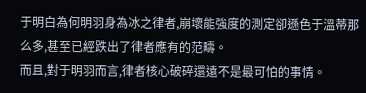于明白為何明羽身為冰之律者,崩壞能強度的測定卻遜色于溫蒂那么多,甚至已經跌出了律者應有的范疇。
而且,對于明羽而言,律者核心破碎還遠不是最可怕的事情。